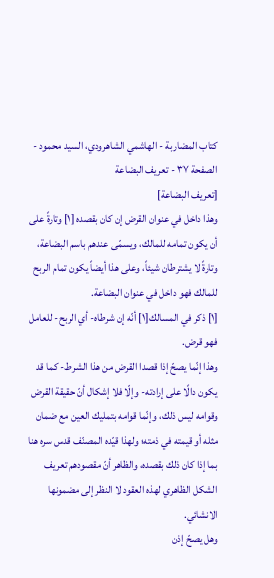كتاب المضاربة - الهاشمي الشاهرودي، السيد محمود - الصفحة ٣٧ - تعريف البضاعة
[تعريف البضاعة]
وهذا داخل في عنوان القرض إن كان بقصده [١] وتارةً على أن يكون تمامه للمالك، ويسمّى عندهم باسم البضاعة، وتارةً لا يشترطان شيئاً، وعلى هذا أيضاً يكون تمام الربح للمالك فهو داخل في عنوان البضاعة.
[١] ذكر في المسالك[١] أنّه إن شرطاه- أي الربح- للعامل فهو قرض.
وهذا إنّما يصحّ إذا قصدا القرض من هذا الشرط- كما قد يكون دالًا على إرادته- وإلّا فلا إشكال أنّ حقيقة القرض وقوامه ليس ذلك، وإنّما قوامه بتمليك العين مع ضمان مثله أو قيمته في ذمته؛ ولهذا قيّده المصنّف قدس سره هنا بما إذا كان ذلك بقصده، والظاهر أنّ مقصودهم تعريف الشكل الظاهري لهذه العقود لا النظر إلى مضمونها الانشائي.
وهل يصحّ إذن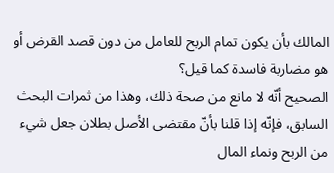المالك بأن يكون تمام الربح للعامل من دون قصد القرض أو هو مضاربة فاسدة كما قيل؟
الصحيح أنّه لا مانع من صحة ذلك، وهذا من ثمرات البحث السابق، فإنّه إذا قلنا بأنّ مقتضى الأصل بطلان جعل شيء من الربح ونماء المال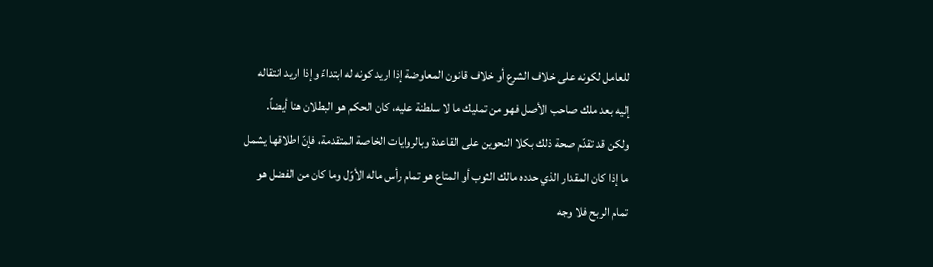للعامل لكونه على خلاف الشرع أو خلاف قانون المعاوضة إذا اريد كونه له ابتداءً وإذا اريد انتقاله إليه بعد ملك صاحب الأصل فهو من تمليك ما لا سلطنة عليه، كان الحكم هو البطلان هنا أيضاً.
ولكن قد تقدّم صحة ذلك بكلا النحوين على القاعدة وبالروايات الخاصة المتقدمة، فإنّ اطلاقها يشمل ما إذا كان المقدار الذي حدده مالك الثوب أو المتاع هو تمام رأس ماله الأوّل وما كان من الفضل هو تمام الربح فلا وجه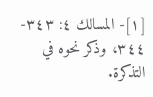[١]- المسالك ٤: ٣٤٣- ٣٤٤، وذكر نحوه في التذكرة.